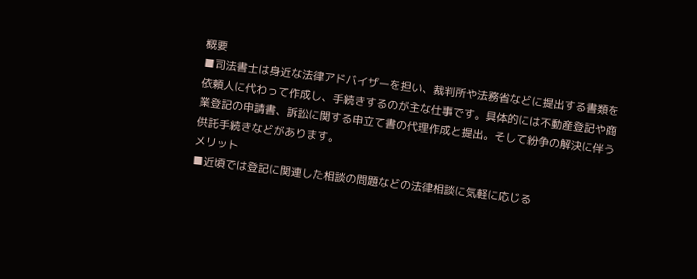概要
■司法書士は身近な法律アドバイザーを担い、裁判所や法務省などに提出する書類を依頼人に代わって作成し、手続きするのが主な仕事です。具体的には不動産登記や商業登記の申請書、訴訟に関する申立て書の代理作成と提出。そして紛争の解決に伴う供託手続きなどがあります。
メリット
■近頃では登記に関連した相談の問題などの法律相談に気軽に応じる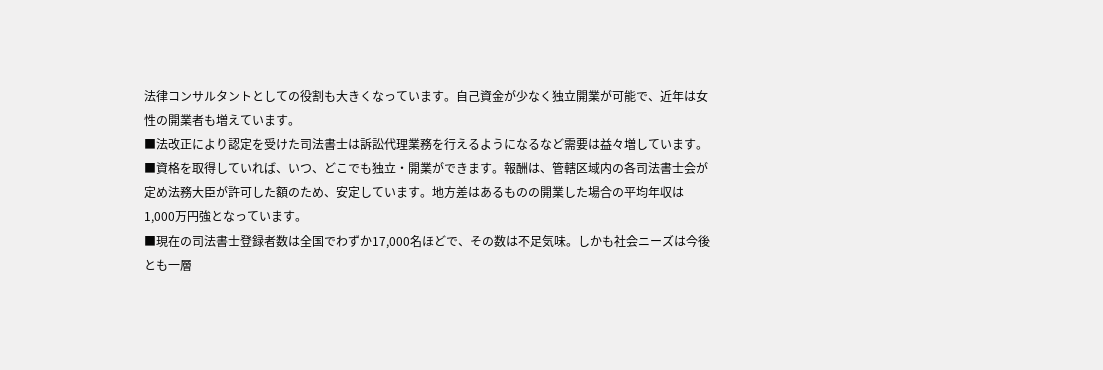法律コンサルタントとしての役割も大きくなっています。自己資金が少なく独立開業が可能で、近年は女性の開業者も増えています。
■法改正により認定を受けた司法書士は訴訟代理業務を行えるようになるなど需要は益々増しています。
■資格を取得していれば、いつ、どこでも独立・開業ができます。報酬は、管轄区域内の各司法書士会が定め法務大臣が許可した額のため、安定しています。地方差はあるものの開業した場合の平均年収は1,000万円強となっています。
■現在の司法書士登録者数は全国でわずか17,000名ほどで、その数は不足気味。しかも社会ニーズは今後とも一層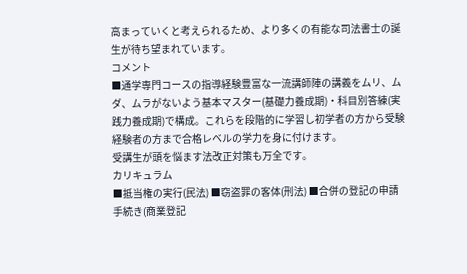高まっていくと考えられるため、より多くの有能な司法書士の誕生が待ち望まれています。
コメント
■通学専門コースの指導経験豊富な一流講師陣の講義をムリ、ムダ、ムラがないよう基本マスター(基礎力養成期)・科目別答練(実践力養成期)で構成。これらを段階的に学習し初学者の方から受験経験者の方まで合格レベルの学力を身に付けます。
受講生が頭を悩ます法改正対策も万全です。
カリキュラム
■抵当権の実行(民法) ■窃盗罪の客体(刑法) ■合併の登記の申請手続き(商業登記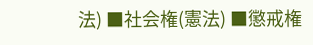法) ■社会権(憲法) ■懲戒権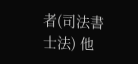者(司法書士法) 他